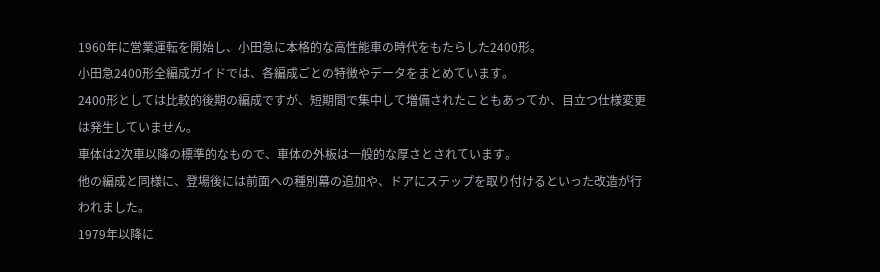1960年に営業運転を開始し、小田急に本格的な高性能車の時代をもたらした2400形。
小田急2400形全編成ガイドでは、各編成ごとの特徴やデータをまとめています。
2400形としては比較的後期の編成ですが、短期間で集中して増備されたこともあってか、目立つ仕様変更は発生していません。
車体は2次車以降の標準的なもので、車体の外板は一般的な厚さとされています。
他の編成と同様に、登場後には前面への種別幕の追加や、ドアにステップを取り付けるといった改造が行われました。
1979年以降に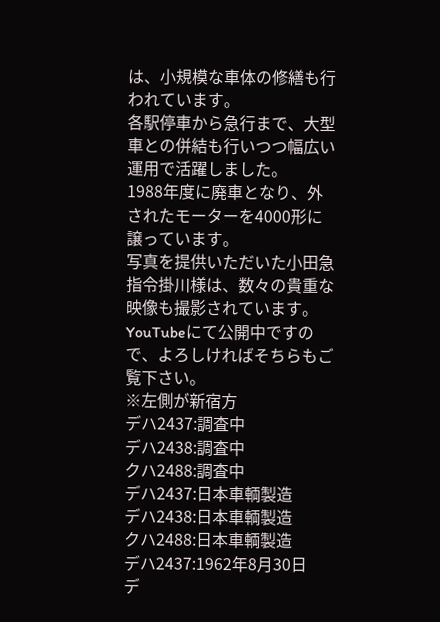は、小規模な車体の修繕も行われています。
各駅停車から急行まで、大型車との併結も行いつつ幅広い運用で活躍しました。
1988年度に廃車となり、外されたモーターを4000形に譲っています。
写真を提供いただいた小田急指令掛川様は、数々の貴重な映像も撮影されています。
YouTubeにて公開中ですので、よろしければそちらもご覧下さい。
※左側が新宿方
デハ2437:調査中
デハ2438:調査中
クハ2488:調査中
デハ2437:日本車輌製造
デハ2438:日本車輌製造
クハ2488:日本車輌製造
デハ2437:1962年8月30日
デ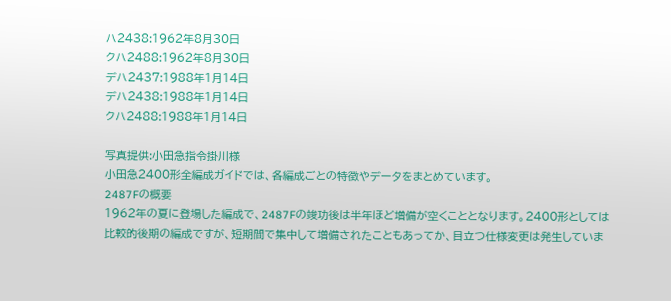ハ2438:1962年8月30日
クハ2488:1962年8月30日
デハ2437:1988年1月14日
デハ2438:1988年1月14日
クハ2488:1988年1月14日

写真提供:小田急指令掛川様
小田急2400形全編成ガイドでは、各編成ごとの特徴やデータをまとめています。
2487Fの概要
1962年の夏に登場した編成で、2487Fの竣功後は半年ほど増備が空くこととなります。2400形としては比較的後期の編成ですが、短期間で集中して増備されたこともあってか、目立つ仕様変更は発生していま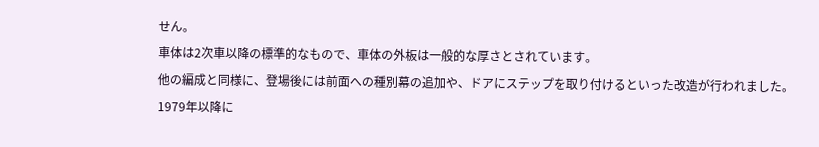せん。
車体は2次車以降の標準的なもので、車体の外板は一般的な厚さとされています。
他の編成と同様に、登場後には前面への種別幕の追加や、ドアにステップを取り付けるといった改造が行われました。
1979年以降に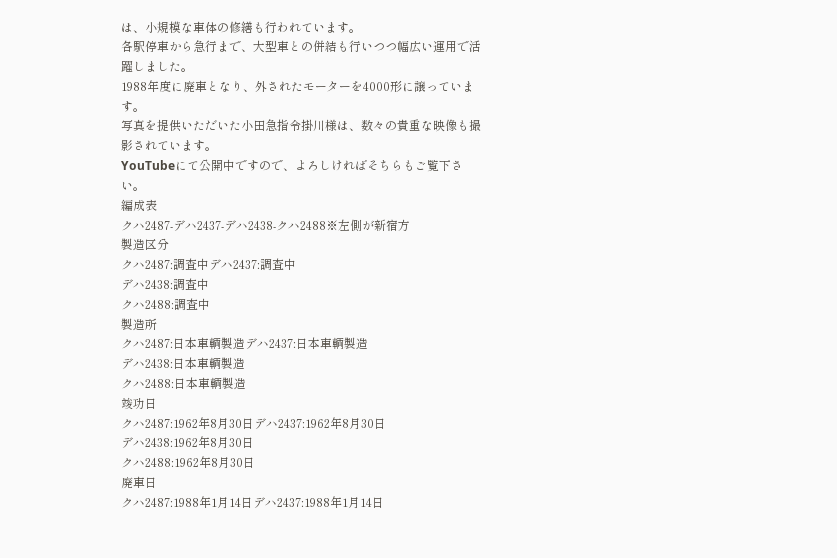は、小規模な車体の修繕も行われています。
各駅停車から急行まで、大型車との併結も行いつつ幅広い運用で活躍しました。
1988年度に廃車となり、外されたモーターを4000形に譲っています。
写真を提供いただいた小田急指令掛川様は、数々の貴重な映像も撮影されています。
YouTubeにて公開中ですので、よろしければそちらもご覧下さい。
編成表
クハ2487-デハ2437-デハ2438-クハ2488※左側が新宿方
製造区分
クハ2487:調査中デハ2437:調査中
デハ2438:調査中
クハ2488:調査中
製造所
クハ2487:日本車輌製造デハ2437:日本車輌製造
デハ2438:日本車輌製造
クハ2488:日本車輌製造
竣功日
クハ2487:1962年8月30日デハ2437:1962年8月30日
デハ2438:1962年8月30日
クハ2488:1962年8月30日
廃車日
クハ2487:1988年1月14日デハ2437:1988年1月14日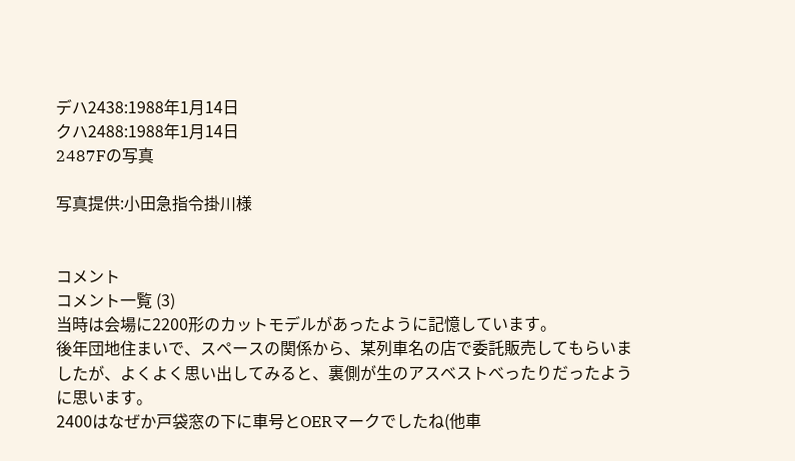デハ2438:1988年1月14日
クハ2488:1988年1月14日
2487Fの写真

写真提供:小田急指令掛川様


コメント
コメント一覧 (3)
当時は会場に2200形のカットモデルがあったように記憶しています。
後年団地住まいで、スペースの関係から、某列車名の店で委託販売してもらいましたが、よくよく思い出してみると、裏側が生のアスベストべったりだったように思います。
2400はなぜか戸袋窓の下に車号とOERマークでしたね(他車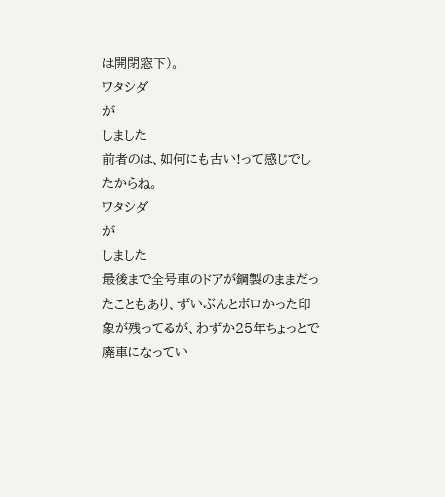は開閉窓下)。
ワタシダ
が
しました
前者のは、如何にも古い!って感じでしたからね。
ワタシダ
が
しました
最後まで全号車のドアが鋼製のままだったこともあり、ずいぶんとボロかった印象が残ってるが、わずか25年ちょっとで廃車になってい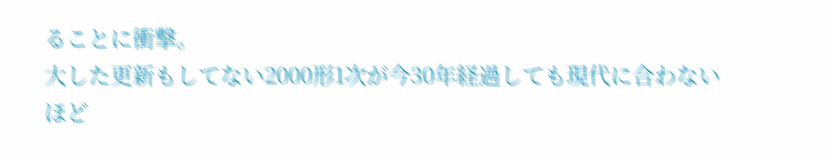ることに衝撃。
大した更新もしてない2000形1次が今30年経過しても現代に合わないほど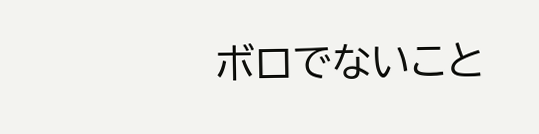ボロでないこと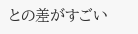との差がすごい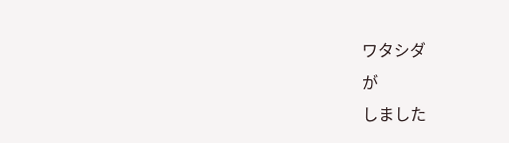ワタシダ
が
しました